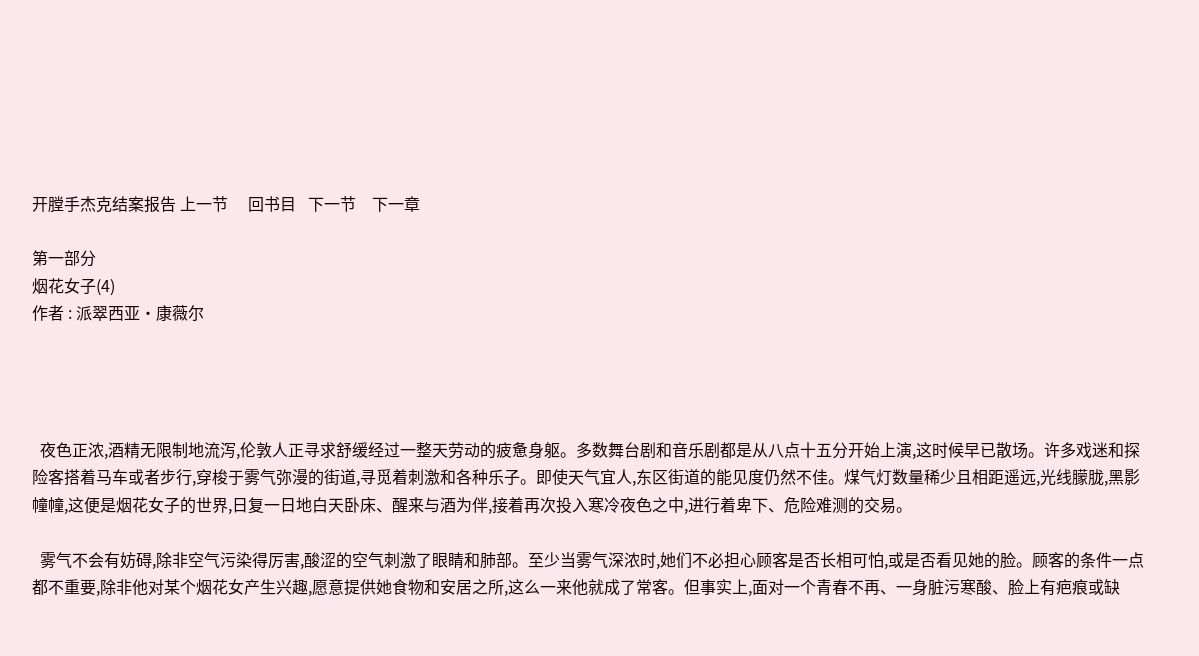开膛手杰克结案报告 上一节     回书目   下一节    下一章

第一部分
烟花女子(4)
作者 : 派翠西亚·康薇尔




  夜色正浓,酒精无限制地流泻,伦敦人正寻求舒缓经过一整天劳动的疲惫身躯。多数舞台剧和音乐剧都是从八点十五分开始上演,这时候早已散场。许多戏迷和探险客搭着马车或者步行,穿梭于雾气弥漫的街道,寻觅着刺激和各种乐子。即使天气宜人,东区街道的能见度仍然不佳。煤气灯数量稀少且相距遥远,光线朦胧,黑影幢幢,这便是烟花女子的世界,日复一日地白天卧床、醒来与酒为伴,接着再次投入寒冷夜色之中,进行着卑下、危险难测的交易。

  雾气不会有妨碍,除非空气污染得厉害,酸涩的空气刺激了眼睛和肺部。至少当雾气深浓时,她们不必担心顾客是否长相可怕,或是否看见她的脸。顾客的条件一点都不重要,除非他对某个烟花女产生兴趣,愿意提供她食物和安居之所,这么一来他就成了常客。但事实上,面对一个青春不再、一身脏污寒酸、脸上有疤痕或缺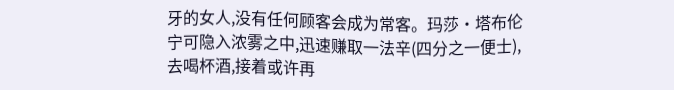牙的女人,没有任何顾客会成为常客。玛莎·塔布伦宁可隐入浓雾之中,迅速赚取一法辛(四分之一便士),去喝杯酒,接着或许再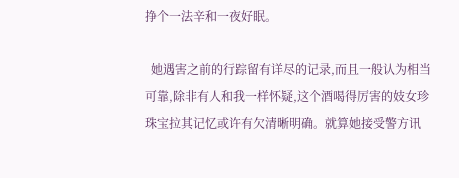挣个一法辛和一夜好眠。

  她遇害之前的行踪留有详尽的记录,而且一般认为相当可靠,除非有人和我一样怀疑,这个酒喝得厉害的妓女珍珠宝拉其记忆或许有欠清晰明确。就算她接受警方讯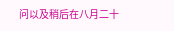问以及稍后在八月二十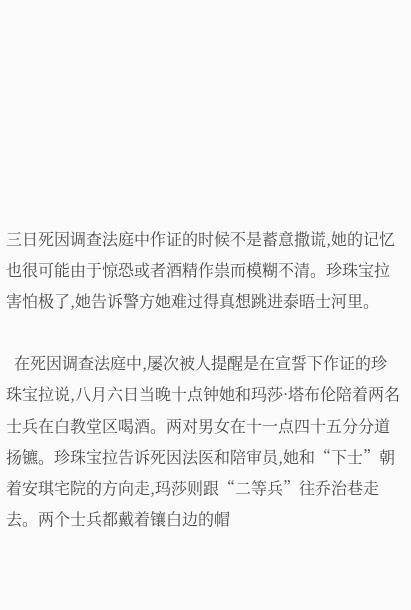三日死因调查法庭中作证的时候不是蓄意撒谎,她的记忆也很可能由于惊恐或者酒精作祟而模糊不清。珍珠宝拉害怕极了,她告诉警方她难过得真想跳进泰晤士河里。

  在死因调查法庭中,屡次被人提醒是在宣誓下作证的珍珠宝拉说,八月六日当晚十点钟她和玛莎·塔布伦陪着两名士兵在白教堂区喝酒。两对男女在十一点四十五分分道扬镳。珍珠宝拉告诉死因法医和陪审员,她和“下士”朝着安琪宅院的方向走,玛莎则跟“二等兵”往乔治巷走去。两个士兵都戴着镶白边的帽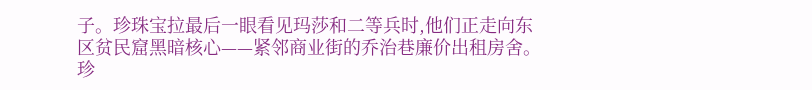子。珍珠宝拉最后一眼看见玛莎和二等兵时,他们正走向东区贫民窟黑暗核心——紧邻商业街的乔治巷廉价出租房舍。珍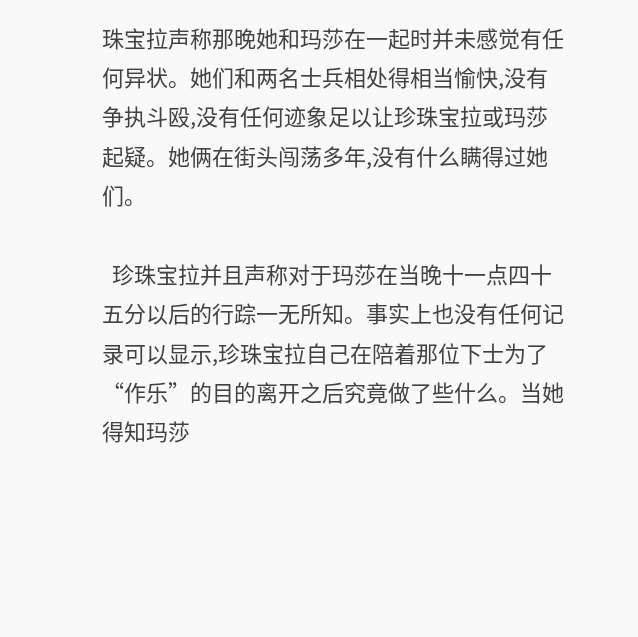珠宝拉声称那晚她和玛莎在一起时并未感觉有任何异状。她们和两名士兵相处得相当愉快,没有争执斗殴,没有任何迹象足以让珍珠宝拉或玛莎起疑。她俩在街头闯荡多年,没有什么瞒得过她们。

  珍珠宝拉并且声称对于玛莎在当晚十一点四十五分以后的行踪一无所知。事实上也没有任何记录可以显示,珍珠宝拉自己在陪着那位下士为了“作乐”的目的离开之后究竟做了些什么。当她得知玛莎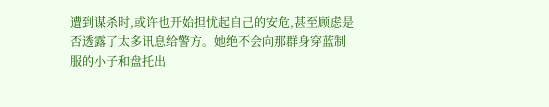遭到谋杀时,或许也开始担忧起自己的安危,甚至顾虑是否透露了太多讯息给警方。她绝不会向那群身穿蓝制服的小子和盘托出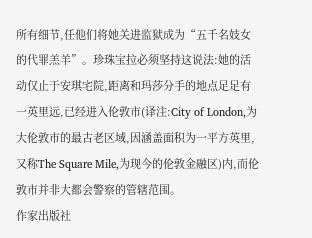所有细节,任他们将她关进监狱成为“五千名妓女的代罪羔羊”。珍珠宝拉必须坚持这说法:她的活动仅止于安琪宅院,距离和玛莎分手的地点足足有一英里远,已经进入伦敦市(译注:City of London,为大伦敦市的最古老区域,因涵盖面积为一平方英里,又称The Square Mile,为现今的伦敦金融区)内,而伦敦市并非大都会警察的管辖范围。
作家出版社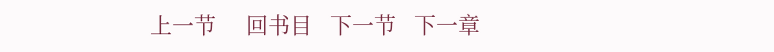上一节     回书目   下一节   下一章